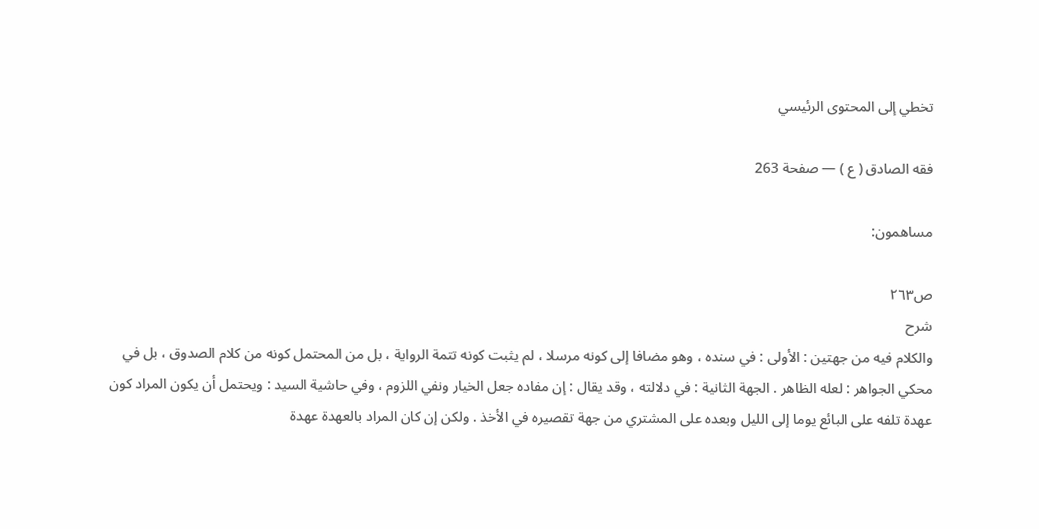تخطي إلى المحتوى الرئيسي

فقه الصادق ( ع ) — صفحة 263

مساهمون:

ص٢٦٣
شرح
والكلام فيه من جهتين : الأولى : في سنده ، وهو مضافا إلى كونه مرسلا ، لم يثبت كونه تتمة الرواية ، بل من المحتمل كونه من كلام الصدوق ، بل في محكي الجواهر : لعله الظاهر . الجهة الثانية : في دلالته ، وقد يقال : إن مفاده جعل الخيار ونفي اللزوم ، وفي حاشية السيد : ويحتمل أن يكون المراد كون عهدة تلفه على البائع يوما إلى الليل وبعده على المشتري من جهة تقصيره في الأخذ . ولكن إن كان المراد بالعهدة عهدة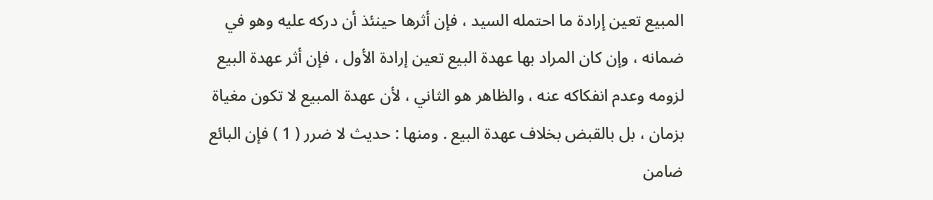المبيع تعين إرادة ما احتمله السيد ، فإن أثرها حينئذ أن دركه عليه وهو في ضمانه ، وإن كان المراد بها عهدة البيع تعين إرادة الأول ، فإن أثر عهدة البيع لزومه وعدم انفكاكه عنه ، والظاهر هو الثاني ، لأن عهدة المبيع لا تكون مغياة بزمان ، بل بالقبض بخلاف عهدة البيع . ومنها : حديث لا ضرر ( 1 ) فإن البائع ضامن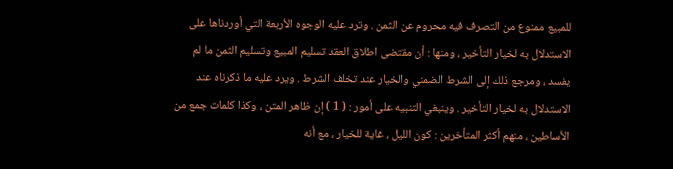للمبيع ممنوع من التصرف فيه محروم عن الثمن . وترد عليه الوجوه الأربعة التي أوردناها على الاستدلال به لخيار التأخير ، ومنها : أن مقتضى اطلاق العقد تسليم المبيع وتسليم الثمن ما لم يفسد ، ومرجع ذلك إلى الشرط الضمني والخيار عند تخلف الشرط . ويرد عليه ما ذكرناه عند الاستدلال به لخيار التأخير . وينبغي التنبيه على أمور : ( 1 ) إن ظاهر المتن ، وكذا كلمات جمع من الأساطين ، منهم أكثر المتأخرين : كون الليل ، غاية للخيار ، مع أنه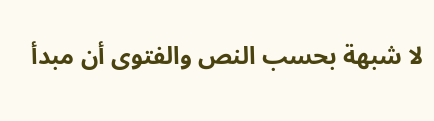لا شبهة بحسب النص والفتوى أن مبدأ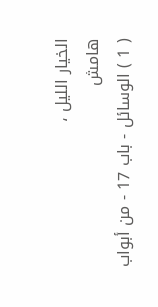الخيار الليل ،
هامش
( 1 ) الوسائل - باب 17 - من أبواب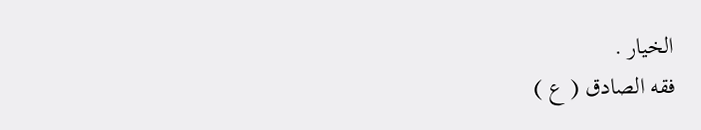الخيار .
فقه الصادق ( ع )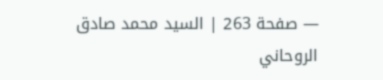— صفحة 263 | السيد محمد صادق الروحاني